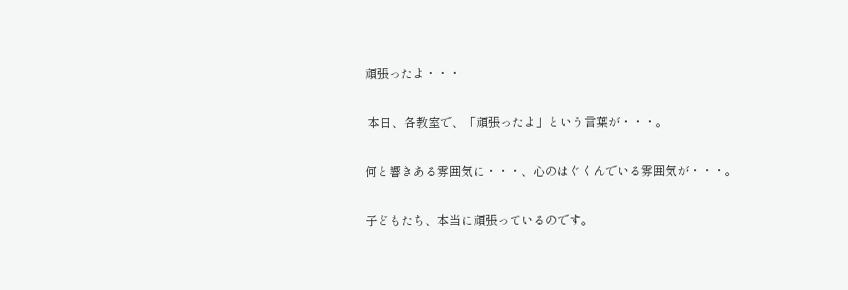頑張ったよ・・・

 本日、各教室で、「頑張ったよ」という言葉が・・・。

何と響きある雰囲気に・・・、心のはぐくんでいる雰囲気が・・・。

子どもたち、本当に頑張っているのです。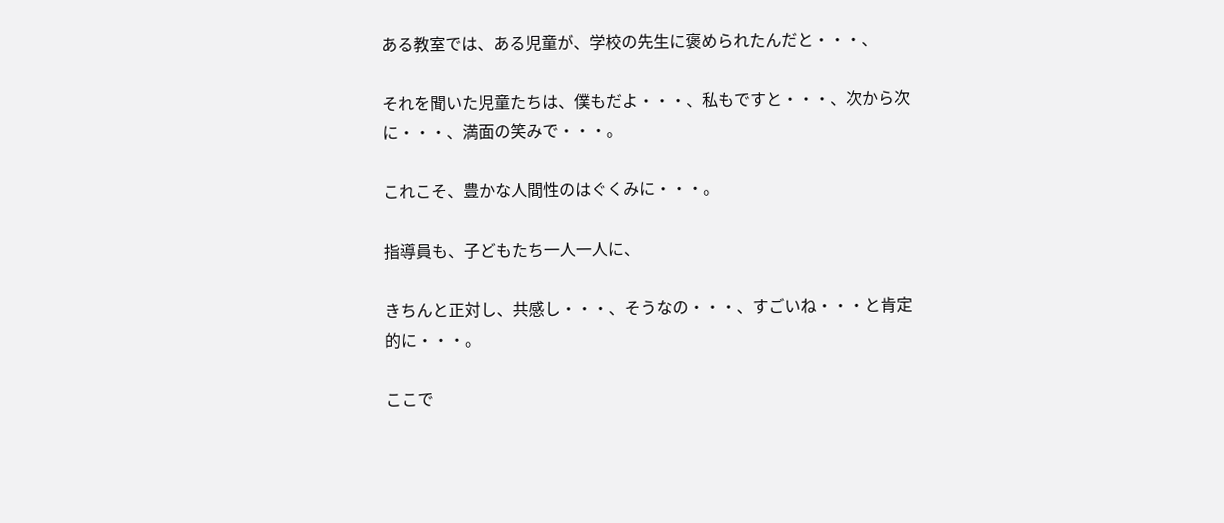ある教室では、ある児童が、学校の先生に褒められたんだと・・・、

それを聞いた児童たちは、僕もだよ・・・、私もですと・・・、次から次に・・・、満面の笑みで・・・。

これこそ、豊かな人間性のはぐくみに・・・。

指導員も、子どもたち一人一人に、

きちんと正対し、共感し・・・、そうなの・・・、すごいね・・・と肯定的に・・・。

ここで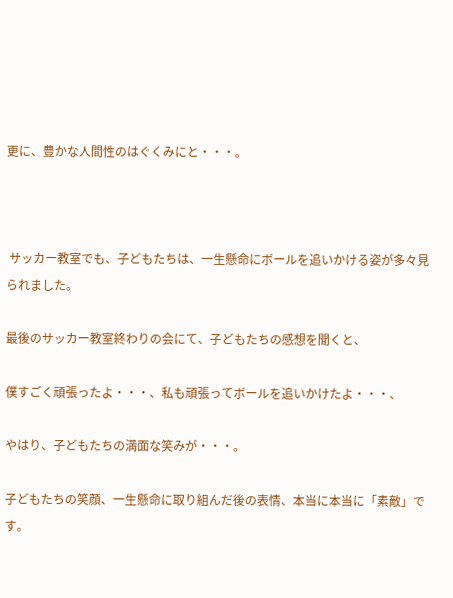更に、豊かな人間性のはぐくみにと・・・。



 サッカー教室でも、子どもたちは、一生懸命にボールを追いかける姿が多々見られました。

最後のサッカー教室終わりの会にて、子どもたちの感想を聞くと、

僕すごく頑張ったよ・・・、私も頑張ってボールを追いかけたよ・・・、

やはり、子どもたちの満面な笑みが・・・。

子どもたちの笑顔、一生懸命に取り組んだ後の表情、本当に本当に「素敵」です。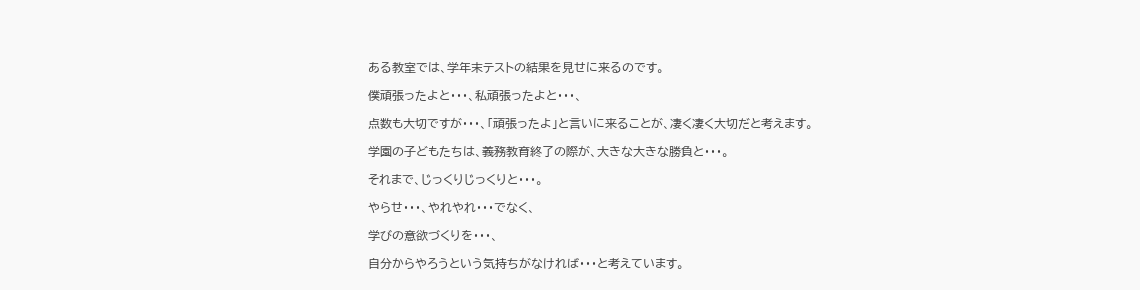ある教室では、学年末テストの結果を見せに来るのです。

僕頑張ったよと・・・、私頑張ったよと・・・、

点数も大切ですが・・・、「頑張ったよ」と言いに来ることが、凄く凄く大切だと考えます。

学園の子どもたちは、義務教育終了の際が、大きな大きな勝負と・・・。

それまで、じっくりじっくりと・・・。

やらせ・・・、やれやれ・・・でなく、

学びの意欲づくりを・・・、

自分からやろうという気持ちがなければ・・・と考えています。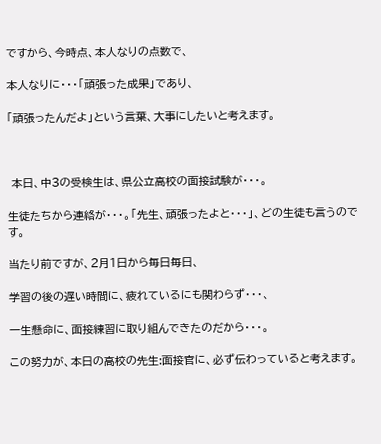ですから、今時点、本人なりの点数で、

本人なりに・・・「頑張った成果」であり、

「頑張ったんだよ」という言葉、大事にしたいと考えます。



 本日、中3の受検生は、県公立高校の面接試験が・・・。

生徒たちから連絡が・・・。「先生、頑張ったよと・・・」、どの生徒も言うのです。

当たり前ですが、2月1日から毎日毎日、

学習の後の遅い時間に、疲れているにも関わらず・・・、

一生懸命に、面接練習に取り組んできたのだから・・・。

この努力が、本日の高校の先生:面接官に、必ず伝わっていると考えます。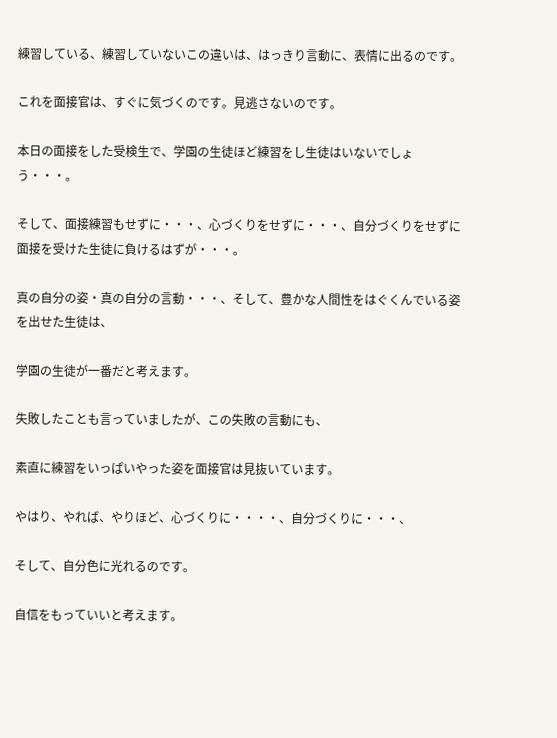練習している、練習していないこの違いは、はっきり言動に、表情に出るのです。

これを面接官は、すぐに気づくのです。見逃さないのです。

本日の面接をした受検生で、学園の生徒ほど練習をし生徒はいないでしょう・・・。

そして、面接練習もせずに・・・、心づくりをせずに・・・、自分づくりをせずに面接を受けた生徒に負けるはずが・・・。

真の自分の姿・真の自分の言動・・・、そして、豊かな人間性をはぐくんでいる姿を出せた生徒は、

学園の生徒が一番だと考えます。

失敗したことも言っていましたが、この失敗の言動にも、

素直に練習をいっぱいやった姿を面接官は見抜いています。

やはり、やれば、やりほど、心づくりに・・・・、自分づくりに・・・、

そして、自分色に光れるのです。

自信をもっていいと考えます。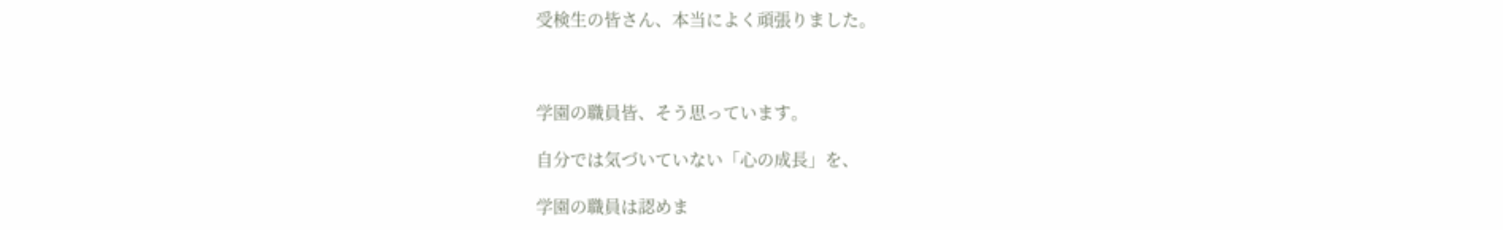受検生の皆さん、本当によく頑張りました。



学園の職員皆、そう思っています。

自分では気づいていない「心の成長」を、

学園の職員は認めま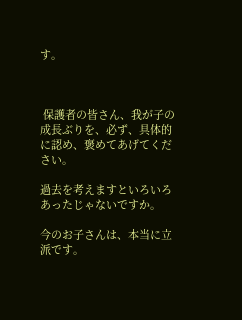す。



 保護者の皆さん、我が子の成長ぶりを、必ず、具体的に認め、褒めてあげてください。

過去を考えますといろいろあったじゃないですか。

今のお子さんは、本当に立派です。